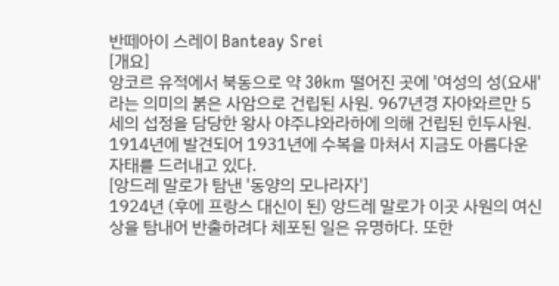반떼아이 스레이 Banteay Srei
[개요]
앙코르 유적에서 북동으로 약 30km 떨어진 곳에 '여성의 성(요새'라는 의미의 붉은 사암으로 건립된 사원. 967년경 자야와르만 5세의 섭정을 담당한 왕사 야주냐와라하에 의해 건립된 힌두사원. 1914년에 발견되어 1931년에 수복을 마쳐서 지금도 아름다운 자태를 드러내고 있다.
[앙드레 말로가 탐낸 '동양의 모나라자']
1924년 (후에 프랑스 대신이 된) 앙드레 말로가 이곳 사원의 여신상을 탐내어 반출하려다 체포된 일은 유명하다. 또한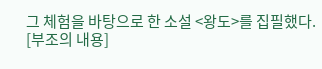그 체험을 바탕으로 한 소설 <왕도>를 집필했다.
[부조의 내용]